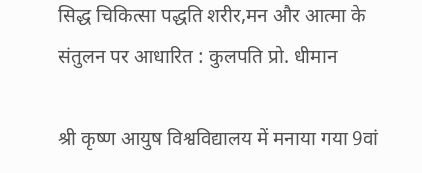सिद्ध चिकित्सा पद्धति शरीर,मन और आत्मा के संतुलन पर आधारित : कुलपति प्रो. धीमान

श्री कृष्ण आयुष विश्वविद्यालय में मनाया गया 9वां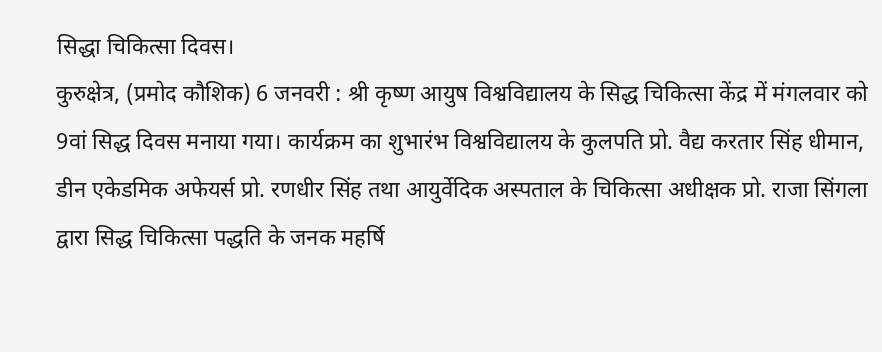सिद्धा चिकित्सा दिवस।
कुरुक्षेत्र, (प्रमोद कौशिक) 6 जनवरी : श्री कृष्ण आयुष विश्वविद्यालय के सिद्ध चिकित्सा केंद्र में मंगलवार को 9वां सिद्ध दिवस मनाया गया। कार्यक्रम का शुभारंभ विश्वविद्यालय के कुलपति प्रो. वैद्य करतार सिंह धीमान, डीन एकेडमिक अफेयर्स प्रो. रणधीर सिंह तथा आयुर्वेदिक अस्पताल के चिकित्सा अधीक्षक प्रो. राजा सिंगला द्वारा सिद्ध चिकित्सा पद्धति के जनक महर्षि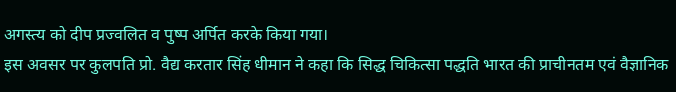अगस्त्य को दीप प्रज्वलित व पुष्प अर्पित करके किया गया।
इस अवसर पर कुलपति प्रो. वैद्य करतार सिंह धीमान ने कहा कि सिद्ध चिकित्सा पद्धति भारत की प्राचीनतम एवं वैज्ञानिक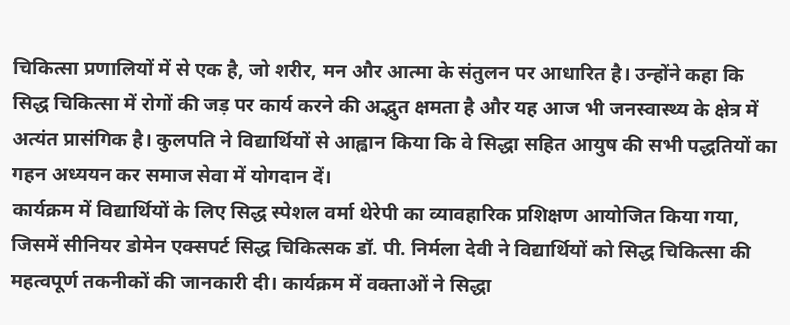चिकित्सा प्रणालियों में से एक है, जो शरीर, मन और आत्मा के संतुलन पर आधारित है। उन्होंने कहा कि सिद्ध चिकित्सा में रोगों की जड़ पर कार्य करने की अद्भुत क्षमता है और यह आज भी जनस्वास्थ्य के क्षेत्र में अत्यंत प्रासंगिक है। कुलपति ने विद्यार्थियों से आह्वान किया कि वे सिद्धा सहित आयुष की सभी पद्धतियों का गहन अध्ययन कर समाज सेवा में योगदान दें।
कार्यक्रम में विद्यार्थियों के लिए सिद्ध स्पेशल वर्मा थेरेपी का व्यावहारिक प्रशिक्षण आयोजित किया गया, जिसमें सीनियर डोमेन एक्सपर्ट सिद्ध चिकित्सक डॉ. पी. निर्मला देवी ने विद्यार्थियों को सिद्ध चिकित्सा की महत्वपूर्ण तकनीकों की जानकारी दी। कार्यक्रम में वक्ताओं ने सिद्धा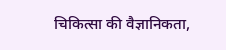चिकित्सा की वैज्ञानिकता,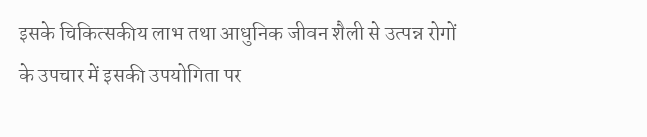इसके चिकित्सकीय लाभ तथा आधुनिक जीवन शैली से उत्पन्न रोगों के उपचार में इसकी उपयोगिता पर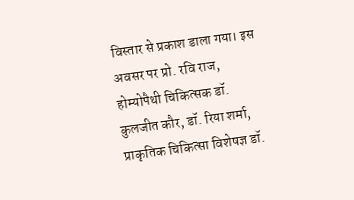विस्तार से प्रकाश डाला गया। इस अवसर पर प्रो. रवि राज, होम्योपैथी चिकित्सक डॉ. कुलजीत कौर, डॉ. रिया शर्मा, प्राकृतिक चिकित्सा विशेषज्ञ डॉ.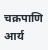चक्रपाणि आर्य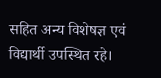सहित अन्य विशेषज्ञ एवं विद्यार्थी उपस्थित रहे।